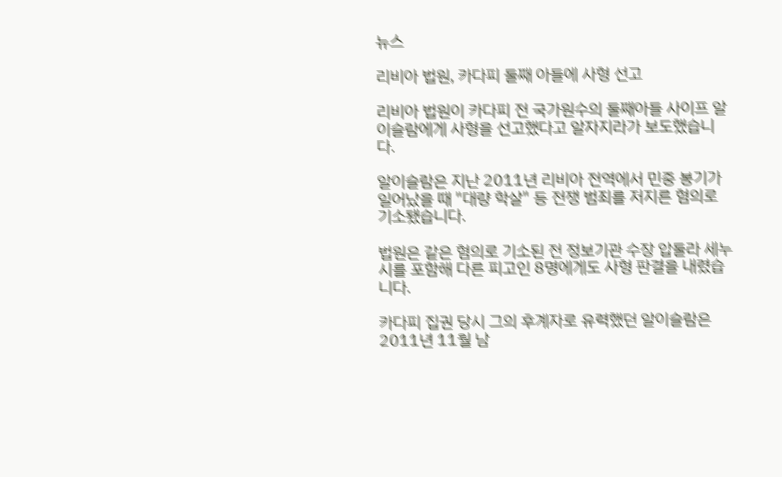뉴스

리비아 법원, 카다피 둘째 아들에 사형 선고

리비아 법원이 카다피 전 국가원수의 둘째아들 사이프 알이슬람에게 사형을 선고했다고 알자지라가 보도했습니다.

알이슬람은 지난 2011년 리비아 전역에서 민중 봉기가 일어났을 때 "대량 학살" 등 전쟁 범죄를 저지른 혐의로 기소됐습니다.

법원은 같은 혐의로 기소된 전 정보기관 수장 압둘라 세누시를 포함해 다른 피고인 8명에게도 사형 판결을 내렸습니다.

카다피 집권 당시 그의 후계자로 유력했던 알이슬람은 2011년 11월 남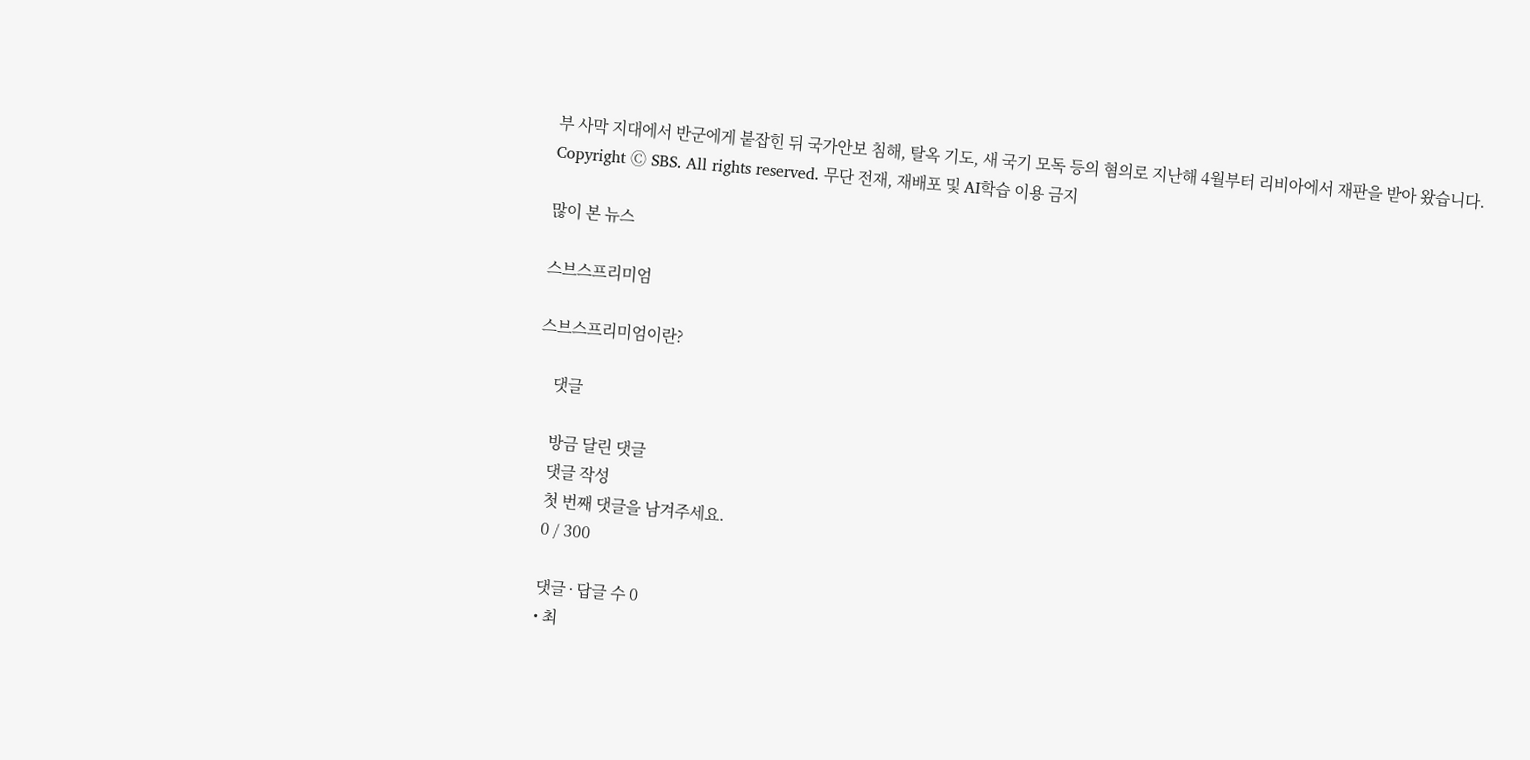부 사막 지대에서 반군에게 붙잡힌 뒤 국가안보 침해, 탈옥 기도, 새 국기 모독 등의 혐의로 지난해 4월부터 리비아에서 재판을 받아 왔습니다.
Copyright Ⓒ SBS. All rights reserved. 무단 전재, 재배포 및 AI학습 이용 금지

많이 본 뉴스

스브스프리미엄

스브스프리미엄이란?

    댓글

    방금 달린 댓글
    댓글 작성
    첫 번째 댓글을 남겨주세요.
    0 / 300

    댓글 ∙ 답글 수 0
    • 최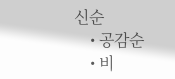신순
    • 공감순
    • 비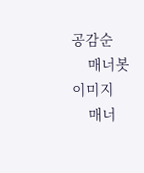공감순
    매너봇 이미지
    매너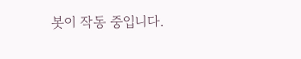봇이 작동 중입니다.